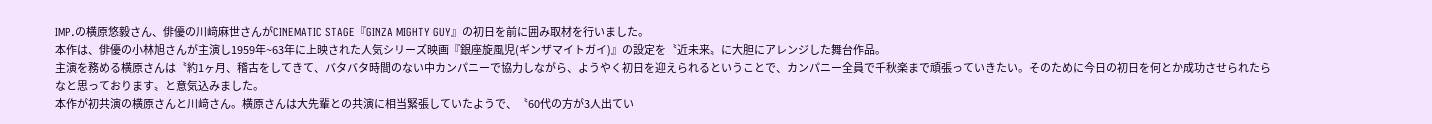IMP.の横原悠毅さん、俳優の川﨑麻世さんがCINEMATIC STAGE『GINZA MIGHTY GUY』の初日を前に囲み取材を行いました。
本作は、俳優の小林旭さんが主演し1959年~63年に上映された人気シリーズ映画『銀座旋風児(ギンザマイトガイ)』の設定を〝近未来〟に大胆にアレンジした舞台作品。
主演を務める横原さんは〝約1ヶ月、稽古をしてきて、バタバタ時間のない中カンパニーで協力しながら、ようやく初日を迎えられるということで、カンパニー全員で千秋楽まで頑張っていきたい。そのために今日の初日を何とか成功させられたらなと思っております〟と意気込みました。
本作が初共演の横原さんと川﨑さん。横原さんは大先輩との共演に相当緊張していたようで、〝60代の方が3人出てい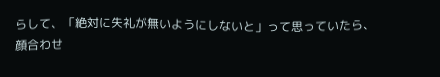らして、「絶対に失礼が無いようにしないと」って思っていたら、顔合わせ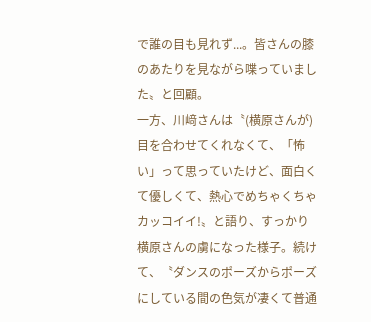で誰の目も見れず...。皆さんの膝のあたりを見ながら喋っていました〟と回顧。
一方、川﨑さんは〝(横原さんが)目を合わせてくれなくて、「怖い」って思っていたけど、面白くて優しくて、熱心でめちゃくちゃカッコイイ!〟と語り、すっかり横原さんの虜になった様子。続けて、〝ダンスのポーズからポーズにしている間の色気が凄くて普通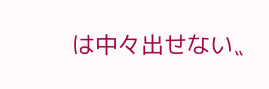は中々出せない〟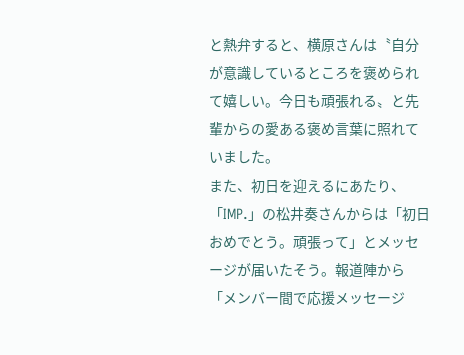と熱弁すると、横原さんは〝自分が意識しているところを褒められて嬉しい。今日も頑張れる〟と先輩からの愛ある褒め言葉に照れていました。
また、初日を迎えるにあたり、「IMP.」の松井奏さんからは「初日おめでとう。頑張って」とメッセージが届いたそう。報道陣から「メンバー間で応援メッセージ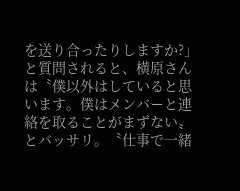を送り合ったりしますか?」と質問されると、横原さんは〝僕以外はしていると思います。僕はメンバーと連絡を取ることがまずない〟とバッサリ。〝仕事で一緒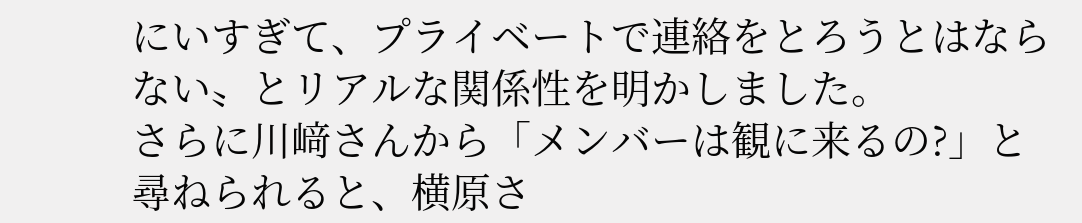にいすぎて、プライベートで連絡をとろうとはならない〟とリアルな関係性を明かしました。
さらに川﨑さんから「メンバーは観に来るの?」と尋ねられると、横原さ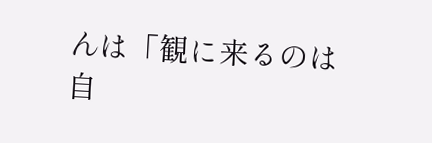んは「観に来るのは自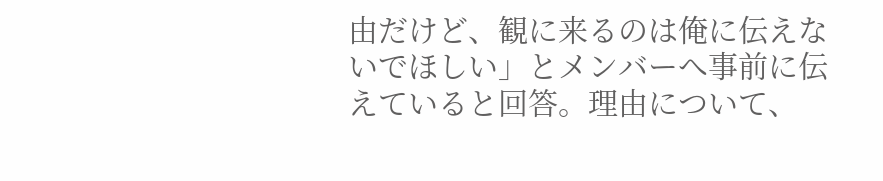由だけど、観に来るのは俺に伝えないでほしい」とメンバーへ事前に伝えていると回答。理由について、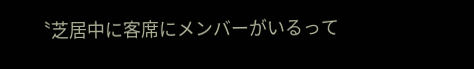〝芝居中に客席にメンバーがいるって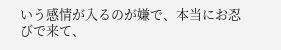いう感情が入るのが嫌で、本当にお忍びで来て、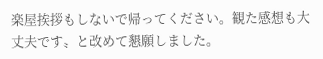楽屋挨拶もしないで帰ってください。観た感想も大丈夫です〟と改めて懇願しました。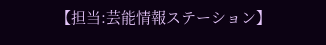【担当:芸能情報ステーション】